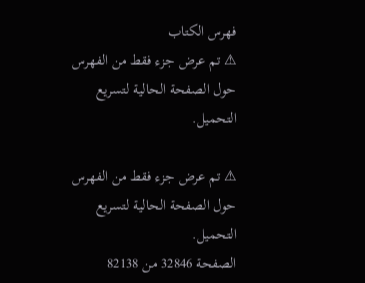فهرس الكتاب
⚠ تم عرض جزء فقط من الفهرس حول الصفحة الحالية لتسريع التحميل.

⚠ تم عرض جزء فقط من الفهرس حول الصفحة الحالية لتسريع التحميل.
الصفحة 32846 من 82138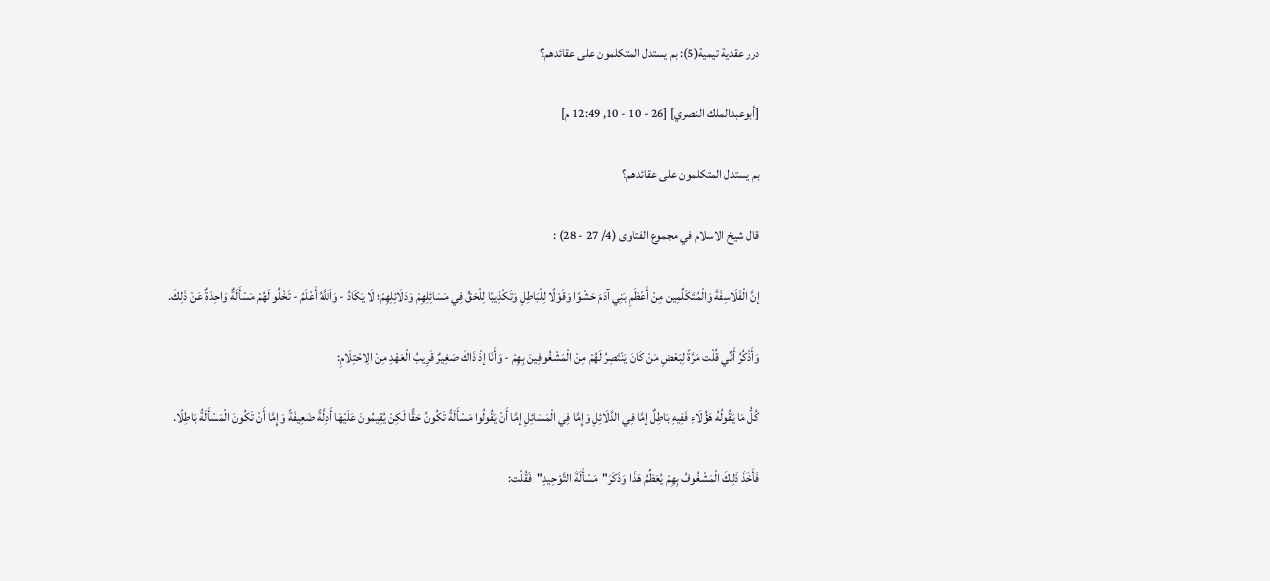درر عقدية تيمية(5): بم يستدل المتكلمون على عقائدهم؟

[أبوعبدالملك النصري] [26 - 10 - 10, 12:49 م]

بم يستدل المتكلمون على عقائدهم؟

قال شيخ الاسلام في مجموع الفتاوى (4/ 27 - 28) :

إنَّ الْفَلَاسِفَةَ وَالْمُتَكَلِّمِين مِنْ أَعْظَمِ بَنِي آدَمَ حَشْوًا وَقَوْلًا لِلْبَاطِلِ وَتَكْذِيبًا لِلْحَقِّ فِي مَسَائِلِهِمْ وَدَلَائِلِهِمْ؛ لَا يَكَادُ - وَاَللَّهُ أَعْلَمُ - تَخْلُو لَهُمْ مَسْأَلَةٌ وَاحِدَةٌ عَنْ ذَلِكَ.

وَأَذْكُرُ أَنِّي قُلْت مَرَّةً لِبَعْضِ مَنْ كَانَ يَنْتَصِرُ لَهُمْ مِنْ الْمَشْغُوفِينَ بِهِمْ - وَأَنَا إذْ ذَاكَ صَغِيرٌ قَرِيبُ الْعَهْدِ مِنْ الِاحْتِلَامِ:

كُلُّ مَا يَقُولُهُ هَؤُلَاءِ فَفِيهِ بَاطِلٌ إمَّا فِي الدَّلَائِلِ وَإِمَّا فِي الْمَسَائِلِ إمَّا أَنْ يَقُولُوا مَسْأَلَةً تَكُونُ حَقًّا لَكِنْ يُقِيمُونَ عَلَيْهَا أَدِلَّةً ضَعِيفَةً وَإِمَّا أَنْ تَكُونَ الْمَسْأَلَةُ بَاطِلًا.

فَأَخَذَ ذَلِكَ الْمَشْغُوفُ بِهِمْ يُعَظِّمُ هَذَا وَذَكَرَ"مَسْأَلَةَ التَّوْحِيدِ"فَقُلْت: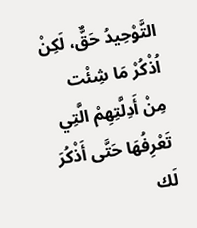التَّوْحِيدُ حَقٌّ، لَكِنْ اُذْكُرْ مَا شِئْت مِنْ أَدِلَّتِهِمْ الَّتِي تَعْرِفُهَا حَتَّى أَذْكُرَ لَك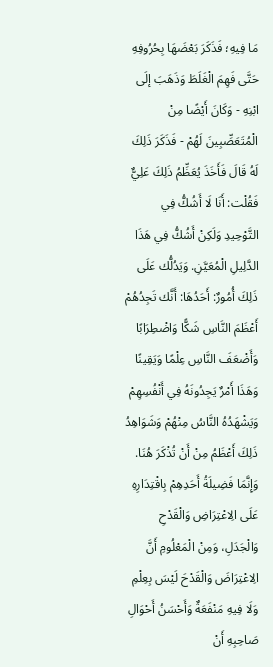مَا فِيهِ؛ فَذَكَرَ بَعْضَهَا بِحُرُوفِهِ حَتَّى فَهِمَ الْغَلَطَ وَذَهَبَ إلَى ابْنِهِ - وَكَانَ أَيْضًا مِنْ الْمُتَعَصِّبِينَ لَهُمْ - فَذَكَرَ ذَلِكَ لَهُ قَالَ فَأَخَذَ يُعَظِّمُ ذَلِكَ عَلِيٌّ فَقُلْت: أَنَا لَا أَشُكُّ فِي التَّوْحِيدِ وَلَكِنْ أَشُكُّ فِي هَذَا الدَّلِيلِ الْمُعَيَّنِ. وَيَدُلُّك عَلَى ذَلِكَ أُمُورٌ: أَحَدُهَا: أَنَّك تَجِدُهُمْ أَعْظَمَ النَّاسِ شَكًّا وَاضْطِرَابًا وَأَضْعَفَ النَّاسِ عِلْمًا وَيَقِينًا وَهَذَا أَمْرٌ يَجِدُونَهُ فِي أَنْفُسِهِمْ وَيَشْهَدُهُ النَّاسُ مِنْهُمْ وَشَوَاهِدُ ذَلِكَ أَعْظَمُ مِنْ أَنْ تُذْكَرَ هُنَا. وَإِنَّمَا فَضِيلَةُ أَحَدِهِمْ بِاقْتِدَارِهِ عَلَى الِاعْتِرَاضِ وَالْقَدْحِ وَالْجَدَلِ، وَمِنْ الْمَعْلُومِ أَنَّ الِاعْتِرَاضَ وَالْقَدْحَ لَيْسَ بِعِلْمِ وَلَا فِيهِ مَنْفَعَةٌ وَأَحْسَنُ أَحْوَالِ صَاحِبِهِ أَنْ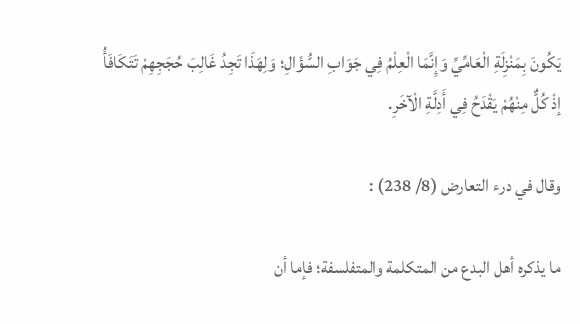يَكُونَ بِمَنْزِلَةِ الْعَامِّيِّ وَإِنَّمَا الْعِلْمُ فِي جَوَابِ السُّؤَالِ؛ وَلِهَذَا تَجِدُ غَالِبَ حُجَجِهِمْ تَتَكَافَأُ إذْ كُلٌّ مِنْهُمْ يَقْدَحُ فِي أَدِلَّةِ الْآخَرِ.

وقال في درء التعارض (8/ 238) :

ما يذكره أهل البدع من المتكلمة والمتفلسفة؛ فإما أن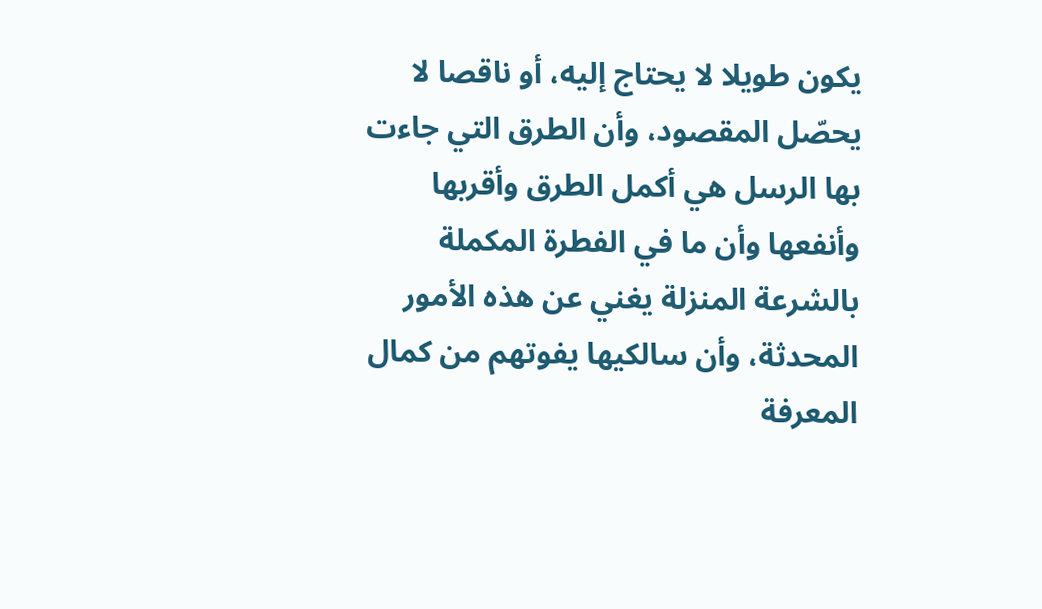يكون طويلا لا يحتاج إليه، أو ناقصا لا يحصّل المقصود، وأن الطرق التي جاءت بها الرسل هي أكمل الطرق وأقربها وأنفعها وأن ما في الفطرة المكملة بالشرعة المنزلة يغني عن هذه الأمور المحدثة، وأن سالكيها يفوتهم من كمال المعرفة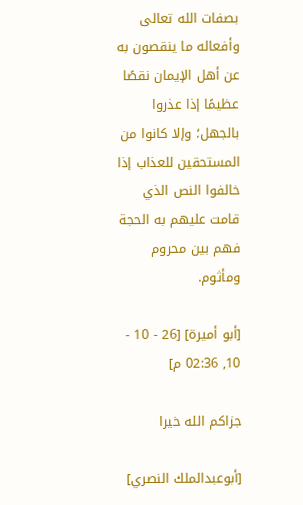بصفات الله تعالى وأفعاله ما ينقصون به عن أهل الإيمان نقصًا عظيمًا إذا عذروا بالجهل؛ وإلا كانوا من المستحقين للعذاب إذا خالفوا النص الذي قامت عليهم به الحجة فهم بين محروم ومأثوم.

[أبو أميرة] [26 - 10 - 10, 02:36 م]

جزاكم الله خيرا

[أبوعبدالملك النصري]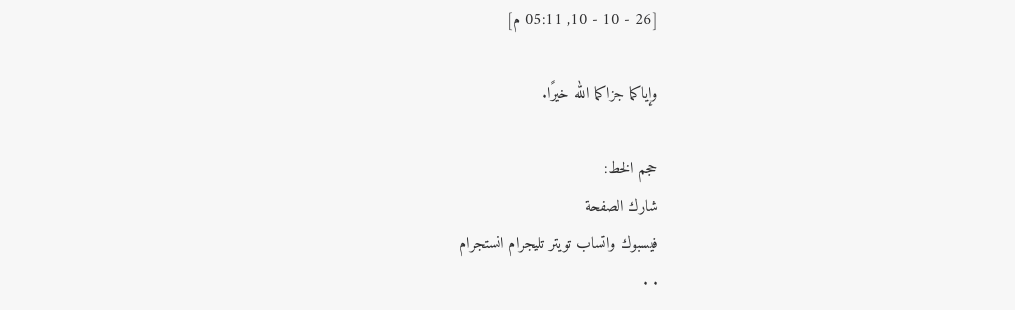[26 - 10 - 10, 05:11 م]

وإياكما جزاكما الله خيرًا.

حجم الخط:
شارك الصفحة
فيسبوك واتساب تويتر تليجرام انستجرام
. .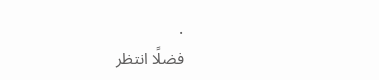.
فضلًا انتظر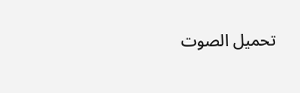تحميل الصوت